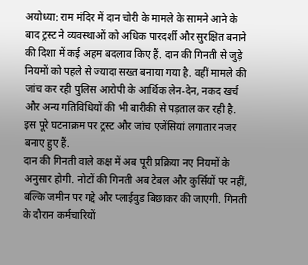अयोध्या: राम मंदिर में दान चोरी के मामले के सामने आने के बाद ट्रस्ट ने व्यवस्थाओं को अधिक पारदर्शी और सुरक्षित बनाने की दिशा में कई अहम बदलाव किए हैं. दान की गिनती से जुड़े नियमों को पहले से ज्यादा सख्त बनाया गया है. वहीं मामले की जांच कर रही पुलिस आरोपी के आर्थिक लेन-देन, नकद खर्च और अन्य गतिविधियों की भी बारीकी से पड़ताल कर रही है. इस पूरे घटनाक्रम पर ट्रस्ट और जांच एजेंसियां लगातार नजर बनाए हुए हैं.
दान की गिनती वाले कक्ष में अब पूरी प्रक्रिया नए नियमों के अनुसार होगी. नोटों की गिनती अब टेबल और कुर्सियों पर नहीं, बल्कि जमीन पर गद्दे और प्लाईवुड बिछाकर की जाएगी. गिनती के दौरान कर्मचारियों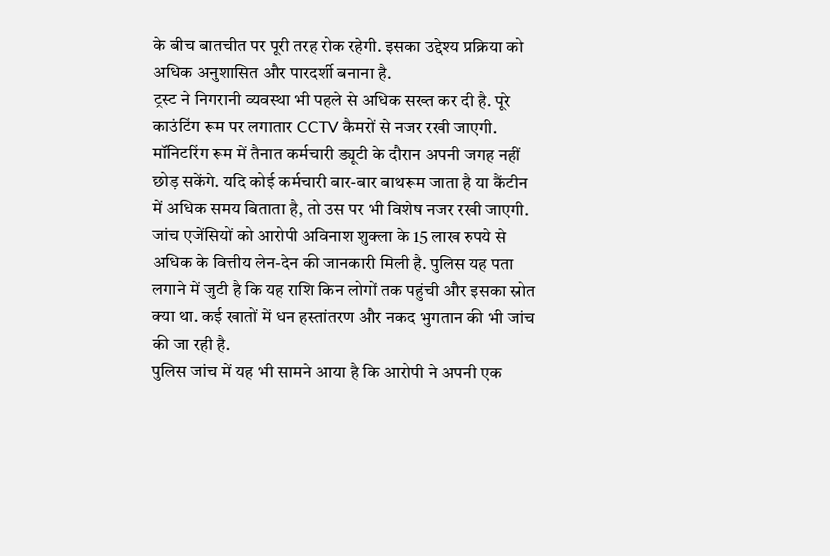के बीच बातचीत पर पूरी तरह रोक रहेगी. इसका उद्देश्य प्रक्रिया को अधिक अनुशासित और पारदर्शी बनाना है.
ट्रस्ट ने निगरानी व्यवस्था भी पहले से अधिक सख्त कर दी है. पूरे काउंटिंग रूम पर लगातार CCTV कैमरों से नजर रखी जाएगी. मॉनिटरिंग रूम में तैनात कर्मचारी ड्यूटी के दौरान अपनी जगह नहीं छोड़ सकेंगे. यदि कोई कर्मचारी बार-बार बाथरूम जाता है या कैंटीन में अधिक समय बिताता है, तो उस पर भी विशेष नजर रखी जाएगी.
जांच एजेंसियों को आरोपी अविनाश शुक्ला के 15 लाख रुपये से अधिक के वित्तीय लेन-देन की जानकारी मिली है. पुलिस यह पता लगाने में जुटी है कि यह राशि किन लोगों तक पहुंची और इसका स्रोत क्या था. कई खातों में धन हस्तांतरण और नकद भुगतान की भी जांच की जा रही है.
पुलिस जांच में यह भी सामने आया है कि आरोपी ने अपनी एक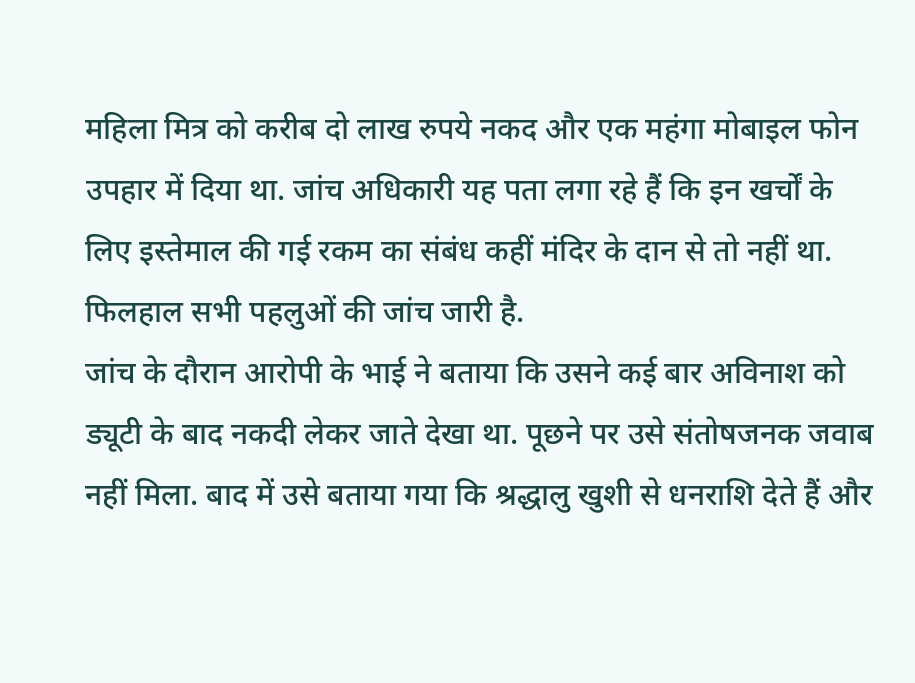महिला मित्र को करीब दो लाख रुपये नकद और एक महंगा मोबाइल फोन उपहार में दिया था. जांच अधिकारी यह पता लगा रहे हैं कि इन खर्चों के लिए इस्तेमाल की गई रकम का संबंध कहीं मंदिर के दान से तो नहीं था. फिलहाल सभी पहलुओं की जांच जारी है.
जांच के दौरान आरोपी के भाई ने बताया कि उसने कई बार अविनाश को ड्यूटी के बाद नकदी लेकर जाते देखा था. पूछने पर उसे संतोषजनक जवाब नहीं मिला. बाद में उसे बताया गया कि श्रद्धालु खुशी से धनराशि देते हैं और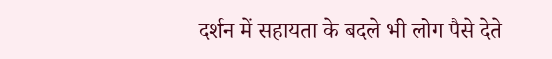दर्शन में सहायता के बदले भी लोग पैसे देते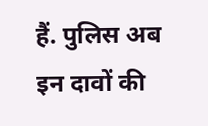हैं. पुलिस अब इन दावों की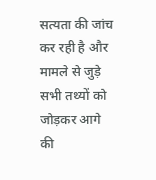सत्यता की जांच कर रही है और मामले से जुड़े सभी तथ्यों को जोड़कर आगे की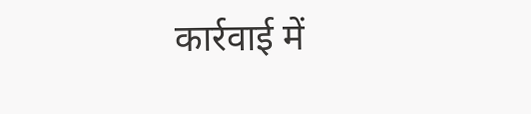कार्रवाई में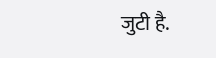जुटी है.